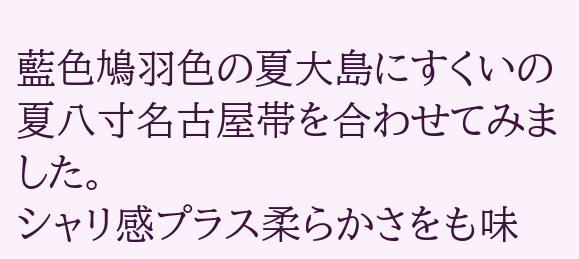藍色鳩羽色の夏大島にすくいの夏八寸名古屋帯を合わせてみました。
シャリ感プラス柔らかさをも味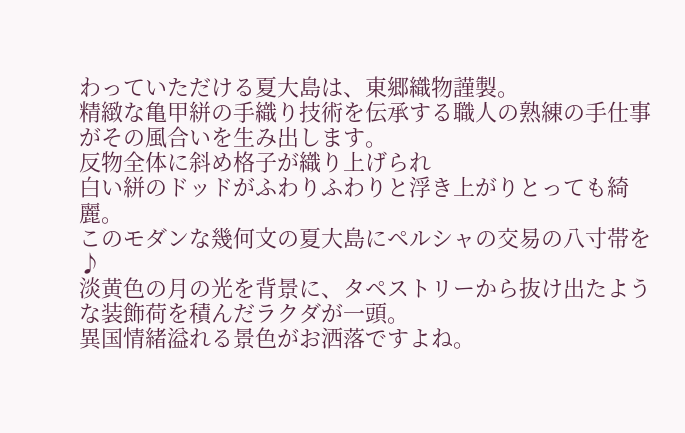わっていただける夏大島は、東郷織物謹製。
精緻な亀甲絣の手織り技術を伝承する職人の熟練の手仕事がその風合いを生み出します。
反物全体に斜め格子が織り上げられ
白い絣のドッドがふわりふわりと浮き上がりとっても綺麗。
このモダンな幾何文の夏大島にペルシャの交易の八寸帯を♪
淡黄色の月の光を背景に、タペストリーから抜け出たような装飾荷を積んだラクダが一頭。
異国情緒溢れる景色がお洒落ですよね。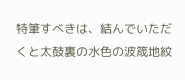特筆すべきは、結んでいただくと太鼓裏の水色の波筬地紋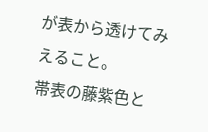が表から透けてみえること。
帯表の藤紫色と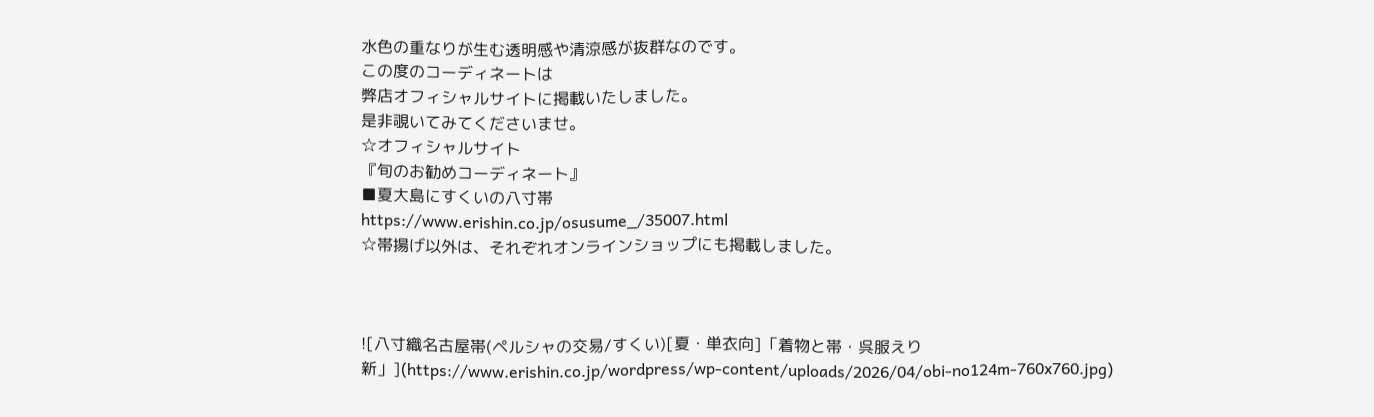水色の重なりが生む透明感や清涼感が抜群なのです。
この度のコーディネートは
弊店オフィシャルサイトに掲載いたしました。
是非覗いてみてくださいませ。
☆オフィシャルサイト
『旬のお勧めコーディネート』
■夏大島にすくいの八寸帯
https://www.erishin.co.jp/osusume_/35007.html
☆帯揚げ以外は、それぞれオンラインショップにも掲載しました。



![八寸織名古屋帯(ペルシャの交易/すくい)[夏・単衣向]「着物と帯・呉服えり新」](https://www.erishin.co.jp/wordpress/wp-content/uploads/2026/04/obi-no124m-760x760.jpg)